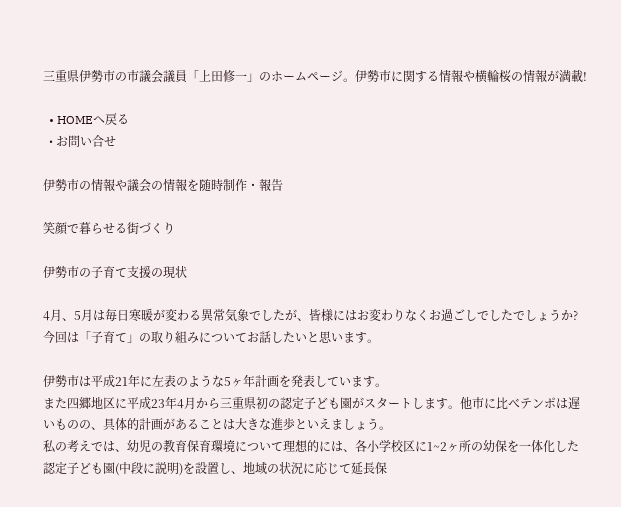三重県伊勢市の市議会議員「上田修一」のホームページ。伊勢市に関する情報や横輪桜の情報が満載!

  • HOMEへ戻る
  • お問い合せ

伊勢市の情報や議会の情報を随時制作・報告

笑顔で暮らせる街づくり

伊勢市の子育て支援の現状

4月、5月は毎日寒暖が変わる異常気象でしたが、皆様にはお変わりなくお過ごしでしたでしょうか?
今回は「子育て」の取り組みについてお話したいと思います。

伊勢市は平成21年に左表のような5ヶ年計画を発表しています。
また四郷地区に平成23年4月から三重県初の認定子ども園がスタートします。他市に比べテンポは遅いものの、具体的計画があることは大きな進歩といえましょう。
私の考えでは、幼児の教育保育環境について理想的には、各小学校区に1~2ヶ所の幼保を一体化した認定子ども園(中段に説明)を設置し、地域の状況に応じて延長保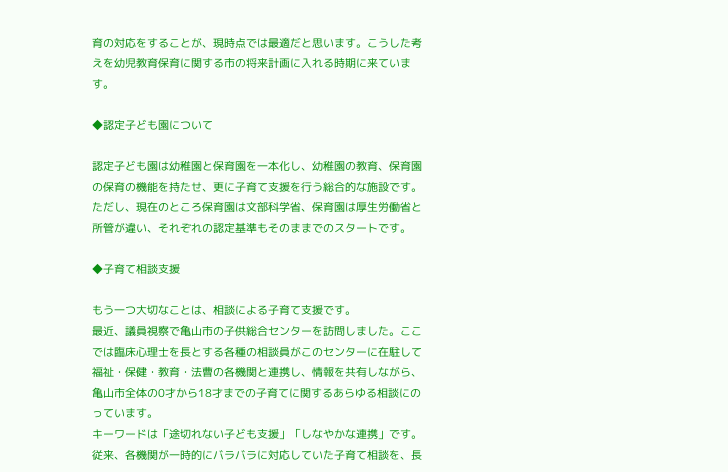育の対応をすることが、現時点では最適だと思います。こうした考えを幼児教育保育に関する市の将来計画に入れる時期に来ています。

◆認定子ども園について

認定子ども園は幼稚園と保育園を一本化し、幼稚園の教育、保育園の保育の機能を持たせ、更に子育て支援を行う総合的な施設です。ただし、現在のところ保育園は文部科学省、保育園は厚生労働省と所管が違い、それぞれの認定基準もそのままでのスタートです。

◆子育て相談支援

もう一つ大切なことは、相談による子育て支援です。
最近、議員視察で亀山市の子供総合センターを訪問しました。ここでは臨床心理士を長とする各種の相談員がこのセンターに在駐して福祉・保健・教育・法曹の各機関と連携し、情報を共有しながら、亀山市全体の0才から18才までの子育てに関するあらゆる相談にのっています。
キーワードは「途切れない子ども支援」「しなやかな連携」です。
従来、各機関が一時的にバラバラに対応していた子育て相談を、長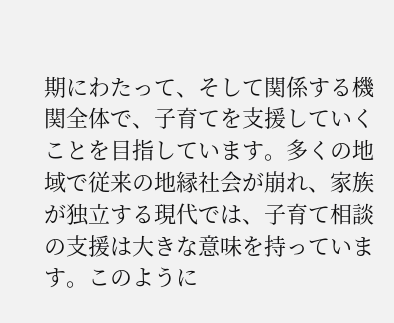期にわたって、そして関係する機関全体で、子育てを支援していくことを目指しています。多くの地域で従来の地縁社会が崩れ、家族が独立する現代では、子育て相談の支援は大きな意味を持っています。このように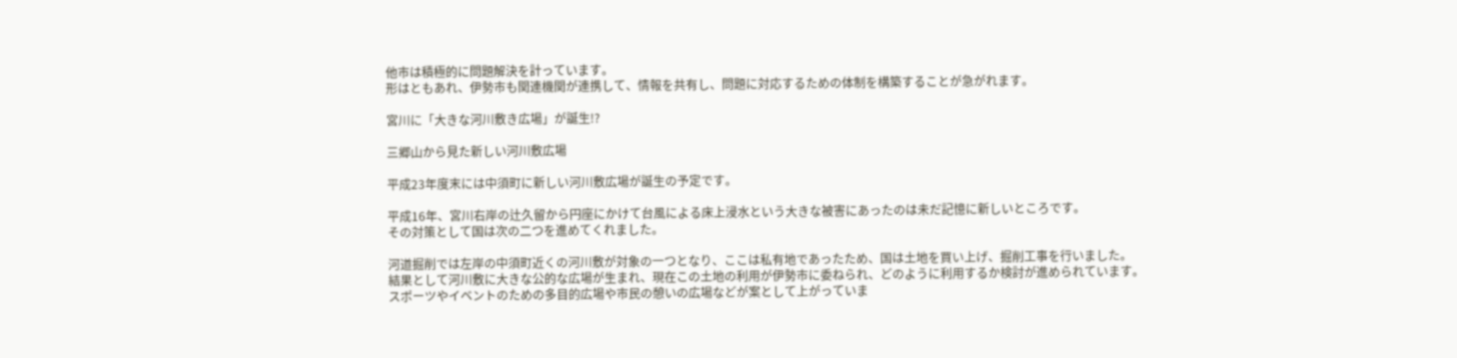他市は積極的に問題解決を計っています。
形はともあれ、伊勢市も関連機関が連携して、情報を共有し、問題に対応するための体制を構築することが急がれます。

宮川に「大きな河川敷き広場」が誕生!?

三郷山から見た新しい河川敷広場

平成23年度末には中須町に新しい河川敷広場が誕生の予定です。

平成16年、宮川右岸の辻久留から円座にかけて台風による床上浸水という大きな被害にあったのは未だ記憶に新しいところです。
その対策として国は次の二つを進めてくれました。

河道掘削では左岸の中須町近くの河川敷が対象の一つとなり、ここは私有地であったため、国は土地を買い上げ、掘削工事を行いました。
結果として河川敷に大きな公的な広場が生まれ、現在この土地の利用が伊勢市に委ねられ、どのように利用するか検討が進められています。
スポーツやイベントのための多目的広場や市民の憩いの広場などが案として上がっていま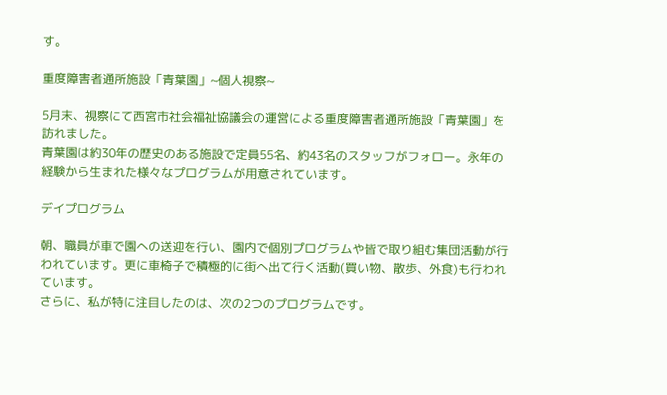す。

重度障害者通所施設「青葉園」~個人視察~

5月末、視察にて西宮市社会福祉協議会の運営による重度障害者通所施設「青葉園」を訪れました。
青葉園は約30年の歴史のある施設で定員55名、約43名のスタッフがフォロー。永年の経験から生まれた様々なプログラムが用意されています。

デイプログラム

朝、職員が車で園への送迎を行い、園内で個別プログラムや皆で取り組む集団活動が行われています。更に車椅子で積極的に街へ出て行く活動(買い物、散歩、外食)も行われています。
さらに、私が特に注目したのは、次の2つのプログラムです。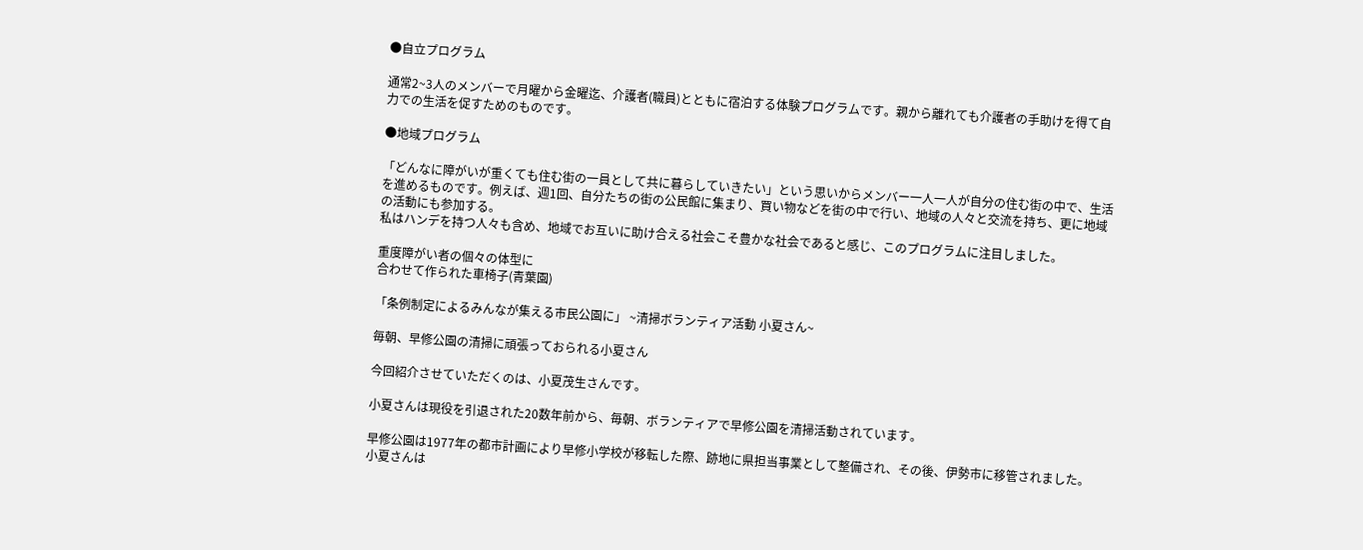●自立プログラム

通常2~3人のメンバーで月曜から金曜迄、介護者(職員)とともに宿泊する体験プログラムです。親から離れても介護者の手助けを得て自力での生活を促すためのものです。

●地域プログラム

「どんなに障がいが重くても住む街の一員として共に暮らしていきたい」という思いからメンバー一人一人が自分の住む街の中で、生活を進めるものです。例えば、週1回、自分たちの街の公民館に集まり、買い物などを街の中で行い、地域の人々と交流を持ち、更に地域の活動にも参加する。
私はハンデを持つ人々も含め、地域でお互いに助け合える社会こそ豊かな社会であると感じ、このプログラムに注目しました。

重度障がい者の個々の体型に
合わせて作られた車椅子(青葉園)

「条例制定によるみんなが集える市民公園に」 ~清掃ボランティア活動 小夏さん~

毎朝、早修公園の清掃に頑張っておられる小夏さん

今回紹介させていただくのは、小夏茂生さんです。

小夏さんは現役を引退された20数年前から、毎朝、ボランティアで早修公園を清掃活動されています。

早修公園は1977年の都市計画により早修小学校が移転した際、跡地に県担当事業として整備され、その後、伊勢市に移管されました。
小夏さんは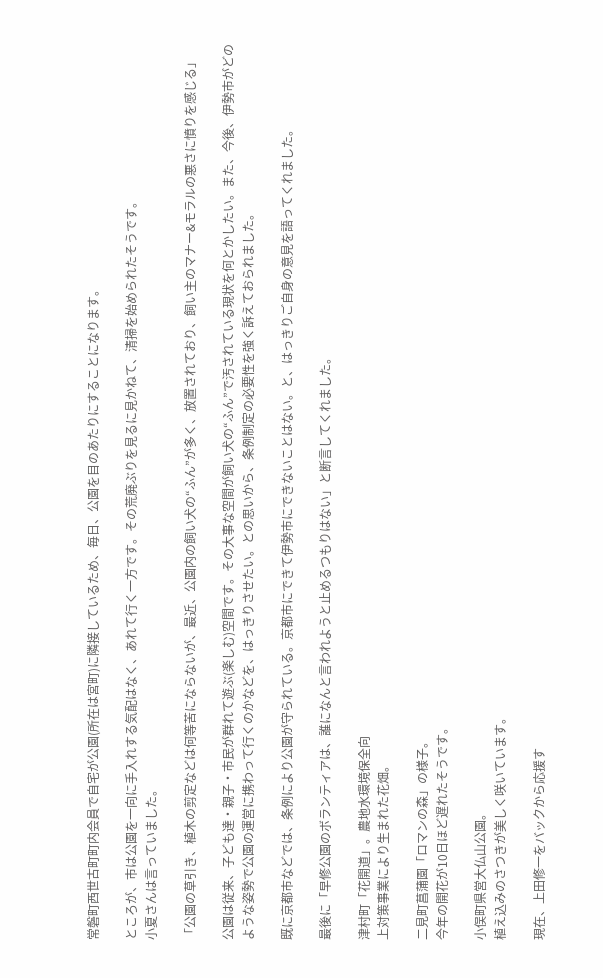常磐町西世古町町内会員で自宅が公園(所在は宮町)に隣接しているため、毎日、公園を目のあたりにすることになります。

ところが、市は公園を一向に手入れする気配はなく、あれて行く一方です。その荒廃ぶりを見るに見かねて、清掃を始められたそうです。
小夏さんは言っていました。

「公園の草引き、植木の剪定などは何等苦にならないが、最近、公園内の飼い犬の“ふん”が多く、放置されており、飼い主のマナー&モラルの悪さに憤りを感じる」

公園は従来、子ども達・親子・市民が群れて遊ぶ(楽しむ)空間です。その大事な空間が飼い犬の“ふん”で汚されている現状を何とかしたい。また、今後、伊勢市がどのような姿勢で公園の運営に携わって行くのかなどを、はっきりさせたい。との思いから、条例制定の必要性を強く訴えておられました。

既に京都市などでは、条例により公園が守られている。京都市にできて伊勢市にできないことはない。と、はっきりご自身の意見を語ってくれました。

最後に「早修公園のボランティアは、誰になんと言われようと止めるつもりはない」と断言してくれました。

津村町「花開道」。農地水環境保全向
上対策事業により生まれた花畑。

二見町菖蒲園「ロマンの森」の様子。
今年の開花が10日ほど遅れたそうです。

小俣町県営大仏山公園。
植え込みのさつきが美しく咲いています。

現在、上田修一をバックから応援す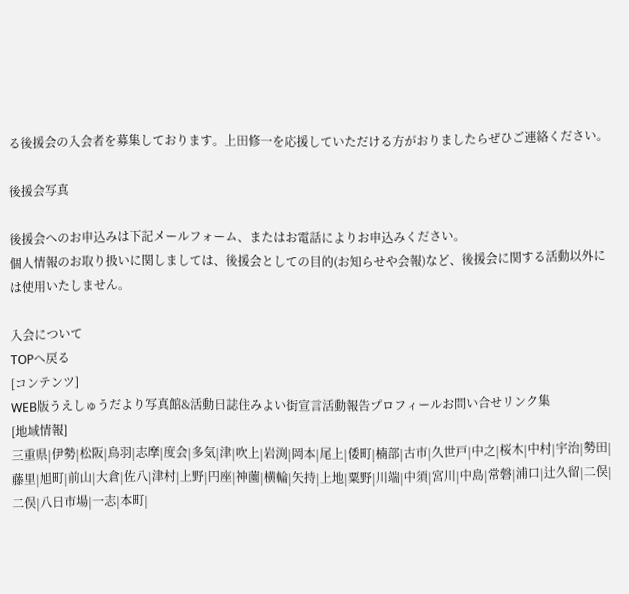る後援会の入会者を募集しております。上田修一を応援していただける方がおりましたらぜひご連絡ください。

後援会写真

後援会へのお申込みは下記メールフォーム、またはお電話によりお申込みください。
個人情報のお取り扱いに関しましては、後援会としての目的(お知らせや会報)など、後援会に関する活動以外には使用いたしません。

入会について
TOPへ戻る
[コンテンツ]
WEB版うえしゅうだより写真館&活動日誌住みよい街宣言活動報告プロフィールお問い合せリンク集
[地域情報]
三重県|伊勢|松阪|鳥羽|志摩|度会|多気|津|吹上|岩渕|岡本|尾上|倭町|楠部|古市|久世戸|中之|桜木|中村|宇治|勢田|藤里|旭町|前山|大倉|佐八|津村|上野|円座|神薗|横輪|矢持|上地|粟野|川端|中須|宮川|中島|常磐|浦口|辻久留|二俣|二俣|八日市場|一志|本町|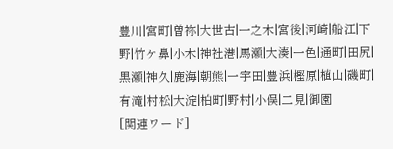豊川|宮町|曽祢|大世古|一之木|宮後|河崎|船江|下野|竹ケ鼻|小木|神社港|馬瀬|大湊|一色|通町|田尻|黒瀬|神久|鹿海|朝熊|一宇田|豊浜|樫原|植山|磯町|有滝|村松|大淀|柏町|野村|小俣|二見|御園
[関連ワード]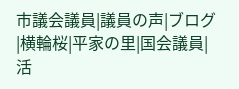市議会議員|議員の声|ブログ|横輪桜|平家の里|国会議員|活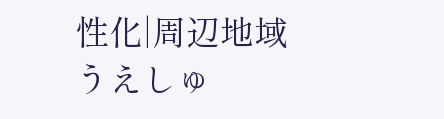性化|周辺地域
うえしゅ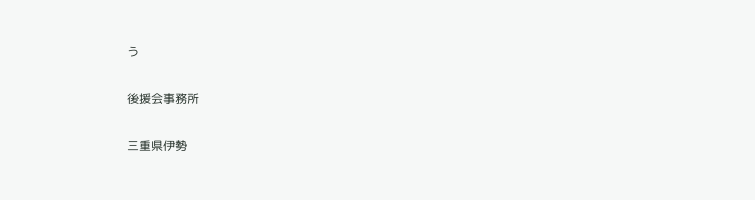う

後援会事務所

三重県伊勢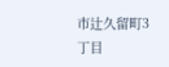市辻久留町3丁目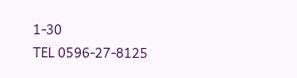1-30
TEL 0596-27-8125